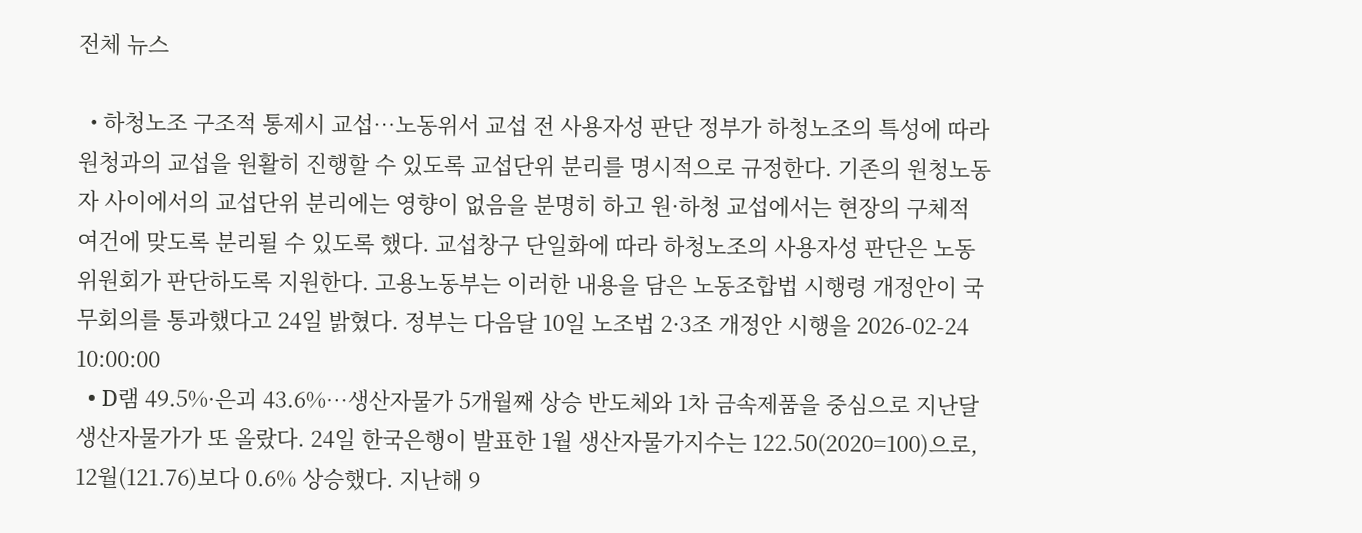전체 뉴스

  • 하청노조 구조적 통제시 교섭…노동위서 교섭 전 사용자성 판단 정부가 하청노조의 특성에 따라 원청과의 교섭을 원활히 진행할 수 있도록 교섭단위 분리를 명시적으로 규정한다. 기존의 원청노동자 사이에서의 교섭단위 분리에는 영향이 없음을 분명히 하고 원·하청 교섭에서는 현장의 구체적 여건에 맞도록 분리될 수 있도록 했다. 교섭창구 단일화에 따라 하청노조의 사용자성 판단은 노동위원회가 판단하도록 지원한다. 고용노동부는 이러한 내용을 담은 노동조합법 시행령 개정안이 국무회의를 통과했다고 24일 밝혔다. 정부는 다음달 10일 노조법 2·3조 개정안 시행을 2026-02-24 10:00:00
  • D램 49.5%·은괴 43.6%…생산자물가 5개월째 상승 반도체와 1차 금속제품을 중심으로 지난달 생산자물가가 또 올랐다. 24일 한국은행이 발표한 1월 생산자물가지수는 122.50(2020=100)으로, 12월(121.76)보다 0.6% 상승했다. 지난해 9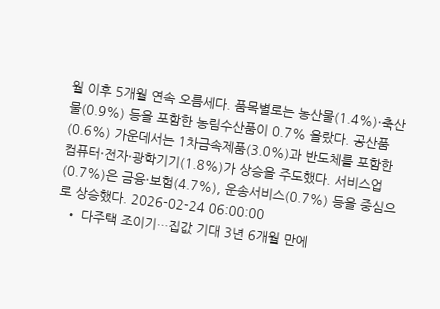월 이후 5개월 연속 오름세다. 품목별로는 농산물(1.4%)·축산물(0.9%) 등을 포함한 농림수산품이 0.7% 올랐다. 공산품(0.6%) 가운데서는 1차금속제품(3.0%)과 반도체를 포함한 컴퓨터·전자·광학기기(1.8%)가 상승을 주도했다. 서비스업(0.7%)은 금융·보험(4.7%), 운송서비스(0.7%) 등을 중심으로 상승했다. 2026-02-24 06:00:00
  • 다주택 조이기…집값 기대 3년 6개월 만에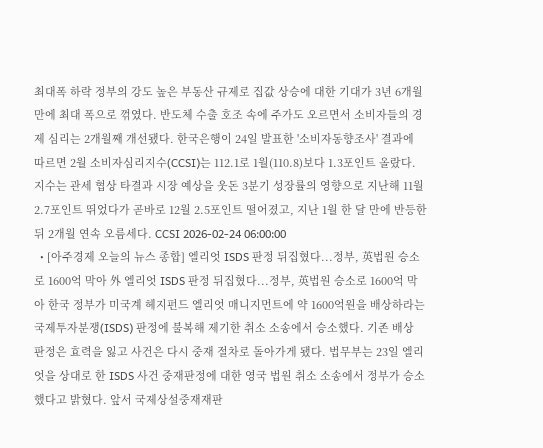최대폭 하락 정부의 강도 높은 부동산 규제로 집값 상승에 대한 기대가 3년 6개월 만에 최대 폭으로 꺾였다. 반도체 수출 호조 속에 주가도 오르면서 소비자들의 경제 심리는 2개월째 개선됐다. 한국은행이 24일 발표한 '소비자동향조사' 결과에 따르면 2월 소비자심리지수(CCSI)는 112.1로 1월(110.8)보다 1.3포인트 올랐다. 지수는 관세 협상 타결과 시장 예상을 웃돈 3분기 성장률의 영향으로 지난해 11월 2.7포인트 뛰었다가 곧바로 12월 2.5포인트 떨어졌고, 지난 1월 한 달 만에 반등한 뒤 2개월 연속 오름세다. CCSI 2026-02-24 06:00:00
  • [아주경제 오늘의 뉴스 종합] 엘리엇 ISDS 판정 뒤집혔다...정부, 英법원 승소로 1600억 막아 外 엘리엇 ISDS 판정 뒤집혔다...정부, 英법원 승소로 1600억 막아 한국 정부가 미국계 헤지펀드 엘리엇 매니지먼트에 약 1600억원을 배상하라는 국제투자분쟁(ISDS) 판정에 불복해 제기한 취소 소송에서 승소했다. 기존 배상 판정은 효력을 잃고 사건은 다시 중재 절차로 돌아가게 됐다. 법무부는 23일 엘리엇을 상대로 한 ISDS 사건 중재판정에 대한 영국 법원 취소 소송에서 정부가 승소했다고 밝혔다. 앞서 국제상설중재재판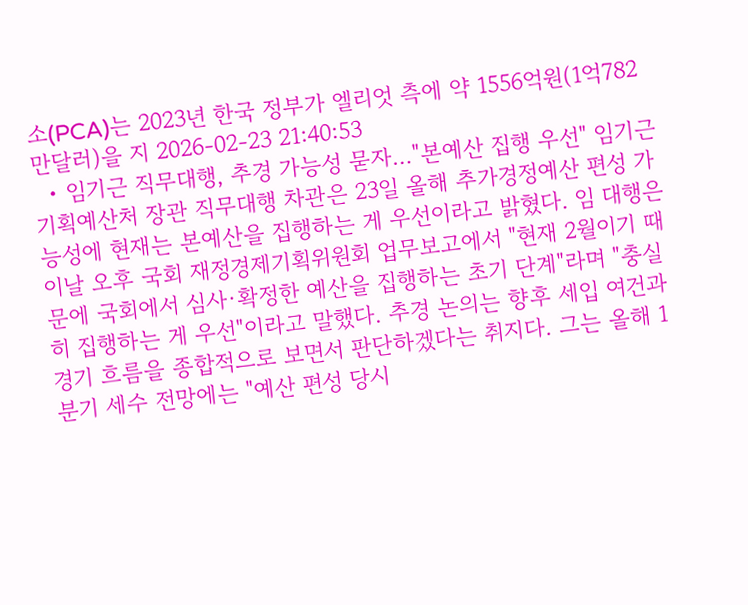소(PCA)는 2023년 한국 정부가 엘리엇 측에 약 1556억원(1억782만달러)을 지 2026-02-23 21:40:53
  • 임기근 직무대행, 추경 가능성 묻자…"본예산 집행 우선" 임기근 기획예산처 장관 직무대행 차관은 23일 올해 추가경정예산 편성 가능성에 현재는 본예산을 집행하는 게 우선이라고 밝혔다. 임 대행은 이날 오후 국회 재정경제기획위원회 업무보고에서 "현재 2월이기 때문에 국회에서 심사·확정한 예산을 집행하는 초기 단계"라며 "충실히 집행하는 게 우선"이라고 말했다. 추경 논의는 향후 세입 여건과 경기 흐름을 종합적으로 보면서 판단하겠다는 취지다. 그는 올해 1분기 세수 전망에는 "예산 편성 당시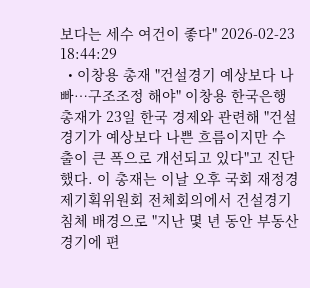보다는 세수 여건이 좋다" 2026-02-23 18:44:29
  • 이창용 총재 "건설경기 예상보다 나빠…구조조정 해야" 이창용 한국은행 총재가 23일 한국 경제와 관련해 "건설경기가 예상보다 나쁜 흐름이지만 수출이 큰 폭으로 개선되고 있다"고 진단했다. 이 총재는 이날 오후 국회 재정경제기획위원회 전체회의에서 건설경기 침체 배경으로 "지난 몇 년 동안 부동산 경기에 편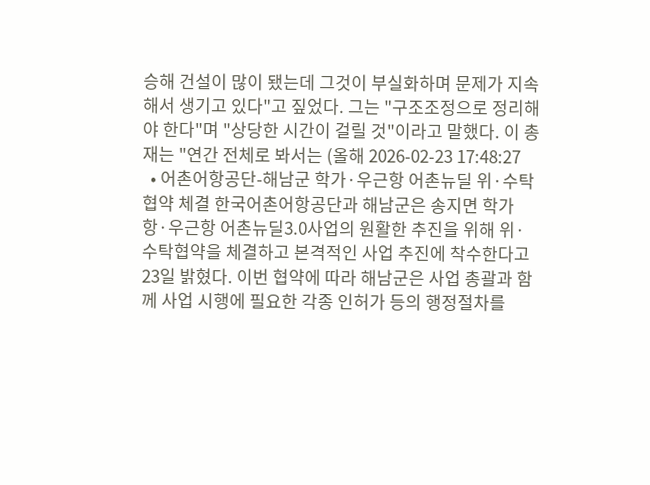승해 건설이 많이 됐는데 그것이 부실화하며 문제가 지속해서 생기고 있다"고 짚었다. 그는 "구조조정으로 정리해야 한다"며 "상당한 시간이 걸릴 것"이라고 말했다. 이 총재는 "연간 전체로 봐서는 (올해 2026-02-23 17:48:27
  • 어촌어항공단-해남군 학가·우근항 어촌뉴딜 위·수탁 협약 체결 한국어촌어항공단과 해남군은 송지면 학가항·우근항 어촌뉴딜3.0사업의 원활한 추진을 위해 위·수탁협약을 체결하고 본격적인 사업 추진에 착수한다고 23일 밝혔다. 이번 협약에 따라 해남군은 사업 총괄과 함께 사업 시행에 필요한 각종 인허가 등의 행정절차를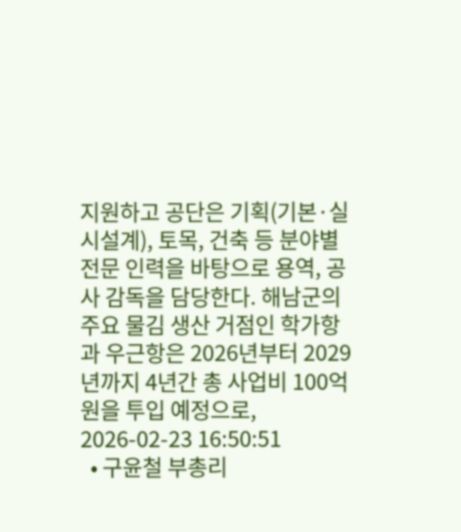지원하고 공단은 기획(기본·실시설계), 토목, 건축 등 분야별 전문 인력을 바탕으로 용역, 공사 감독을 담당한다. 해남군의 주요 물김 생산 거점인 학가항과 우근항은 2026년부터 2029년까지 4년간 총 사업비 100억 원을 투입 예정으로, 2026-02-23 16:50:51
  • 구윤철 부총리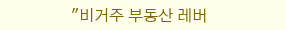"비거주 부동산 레버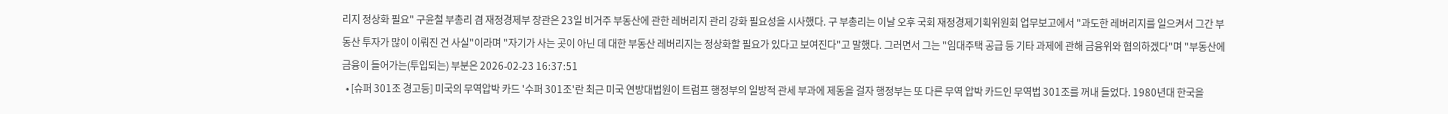리지 정상화 필요" 구윤철 부총리 겸 재정경제부 장관은 23일 비거주 부동산에 관한 레버리지 관리 강화 필요성을 시사했다. 구 부총리는 이날 오후 국회 재정경제기획위원회 업무보고에서 "과도한 레버리지를 일으켜서 그간 부동산 투자가 많이 이뤄진 건 사실"이라며 "자기가 사는 곳이 아닌 데 대한 부동산 레버리지는 정상화할 필요가 있다고 보여진다"고 말했다. 그러면서 그는 "임대주택 공급 등 기타 과제에 관해 금융위와 협의하겠다"며 "부동산에 금융이 들어가는(투입되는) 부분은 2026-02-23 16:37:51
  • [슈퍼 301조 경고등] 미국의 무역압박 카드 '수퍼 301조'란 최근 미국 연방대법원이 트럼프 행정부의 일방적 관세 부과에 제동을 걸자 행정부는 또 다른 무역 압박 카드인 무역법 301조를 꺼내 들었다. 1980년대 한국을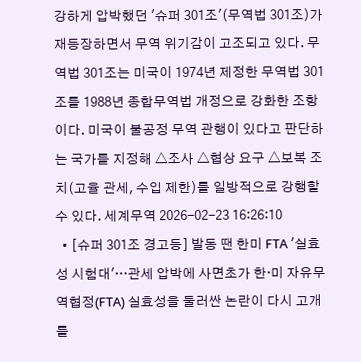강하게 압박했던 '슈퍼 301조'(무역법 301조)가 재등장하면서 무역 위기감이 고조되고 있다. 무역법 301조는 미국이 1974년 제정한 무역법 301조를 1988년 종합무역법 개정으로 강화한 조항이다. 미국이 불공정 무역 관행이 있다고 판단하는 국가를 지정해 △조사 △협상 요구 △보복 조치(고율 관세, 수입 제한)를 일방적으로 강행할 수 있다. 세계무역 2026-02-23 16:26:10
  • [슈퍼 301조 경고등] 발동 땐 한미 FTA '실효성 시험대'…관세 압박에 사면초가 한·미 자유무역협정(FTA) 실효성을 둘러싼 논란이 다시 고개를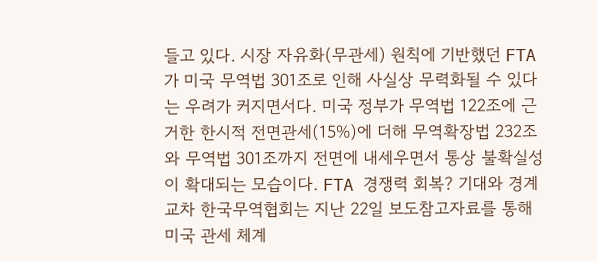들고 있다. 시장 자유화(무관세) 원칙에 기반했던 FTA가 미국 무역법 301조로 인해 사실상 무력화될 수 있다는 우려가 커지면서다. 미국 정부가 무역법 122조에 근거한 한시적 전면관세(15%)에 더해 무역확장법 232조와 무역법 301조까지 전면에 내세우면서 통상 불확실성이 확대되는 모습이다. FTA 경쟁력 회복? 기대와 경계 교차 한국무역협회는 지난 22일 보도참고자료를 통해 미국 관세 체계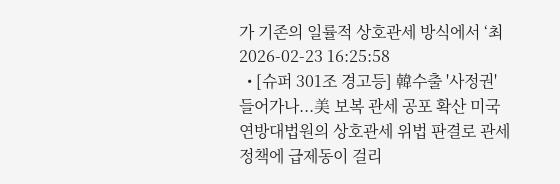가 기존의 일률적 상호관세 방식에서 ‘최 2026-02-23 16:25:58
  • [슈퍼 301조 경고등] 韓수출 '사정권' 들어가나...美 보복 관세 공포 확산 미국 연방대법원의 상호관세 위법 판결로 관세 정책에 급제동이 걸리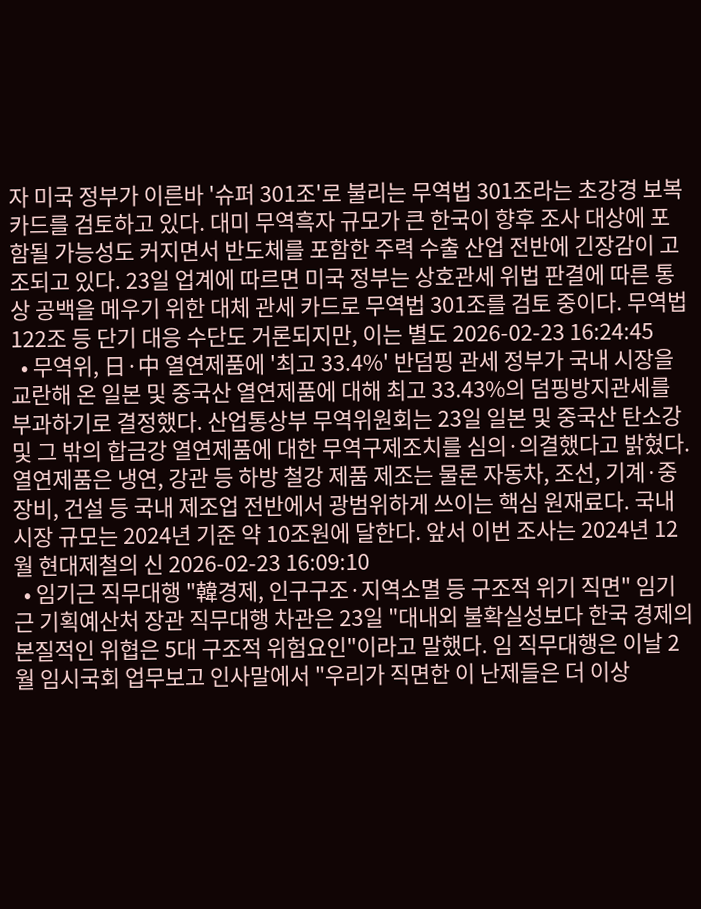자 미국 정부가 이른바 '슈퍼 301조'로 불리는 무역법 301조라는 초강경 보복 카드를 검토하고 있다. 대미 무역흑자 규모가 큰 한국이 향후 조사 대상에 포함될 가능성도 커지면서 반도체를 포함한 주력 수출 산업 전반에 긴장감이 고조되고 있다. 23일 업계에 따르면 미국 정부는 상호관세 위법 판결에 따른 통상 공백을 메우기 위한 대체 관세 카드로 무역법 301조를 검토 중이다. 무역법 122조 등 단기 대응 수단도 거론되지만, 이는 별도 2026-02-23 16:24:45
  • 무역위, 日·中 열연제품에 '최고 33.4%' 반덤핑 관세 정부가 국내 시장을 교란해 온 일본 및 중국산 열연제품에 대해 최고 33.43%의 덤핑방지관세를 부과하기로 결정했다. 산업통상부 무역위원회는 23일 일본 및 중국산 탄소강 및 그 밖의 합금강 열연제품에 대한 무역구제조치를 심의·의결했다고 밝혔다. 열연제품은 냉연, 강관 등 하방 철강 제품 제조는 물론 자동차, 조선, 기계·중장비, 건설 등 국내 제조업 전반에서 광범위하게 쓰이는 핵심 원재료다. 국내 시장 규모는 2024년 기준 약 10조원에 달한다. 앞서 이번 조사는 2024년 12월 현대제철의 신 2026-02-23 16:09:10
  • 임기근 직무대행 "韓경제, 인구구조·지역소멸 등 구조적 위기 직면" 임기근 기획예산처 장관 직무대행 차관은 23일 "대내외 불확실성보다 한국 경제의 본질적인 위협은 5대 구조적 위험요인"이라고 말했다. 임 직무대행은 이날 2월 임시국회 업무보고 인사말에서 "우리가 직면한 이 난제들은 더 이상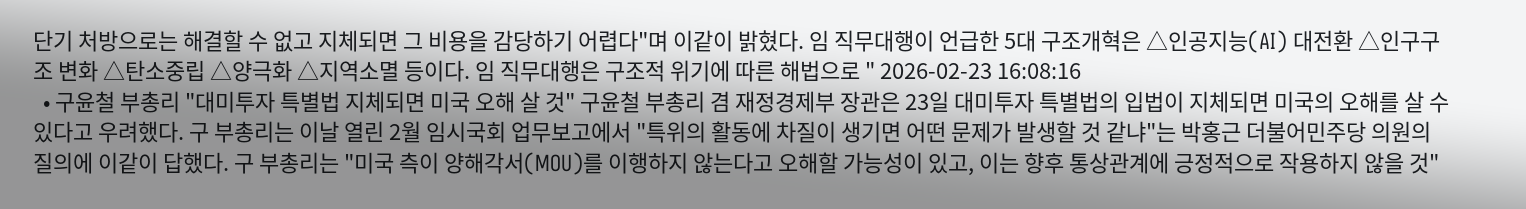단기 처방으로는 해결할 수 없고 지체되면 그 비용을 감당하기 어렵다"며 이같이 밝혔다. 임 직무대행이 언급한 5대 구조개혁은 △인공지능(AI) 대전환 △인구구조 변화 △탄소중립 △양극화 △지역소멸 등이다. 임 직무대행은 구조적 위기에 따른 해법으로 " 2026-02-23 16:08:16
  • 구윤철 부총리 "대미투자 특별법 지체되면 미국 오해 살 것" 구윤철 부총리 겸 재정경제부 장관은 23일 대미투자 특별법의 입법이 지체되면 미국의 오해를 살 수 있다고 우려했다. 구 부총리는 이날 열린 2월 임시국회 업무보고에서 "특위의 활동에 차질이 생기면 어떤 문제가 발생할 것 같냐"는 박홍근 더불어민주당 의원의 질의에 이같이 답했다. 구 부총리는 "미국 측이 양해각서(MOU)를 이행하지 않는다고 오해할 가능성이 있고, 이는 향후 통상관계에 긍정적으로 작용하지 않을 것"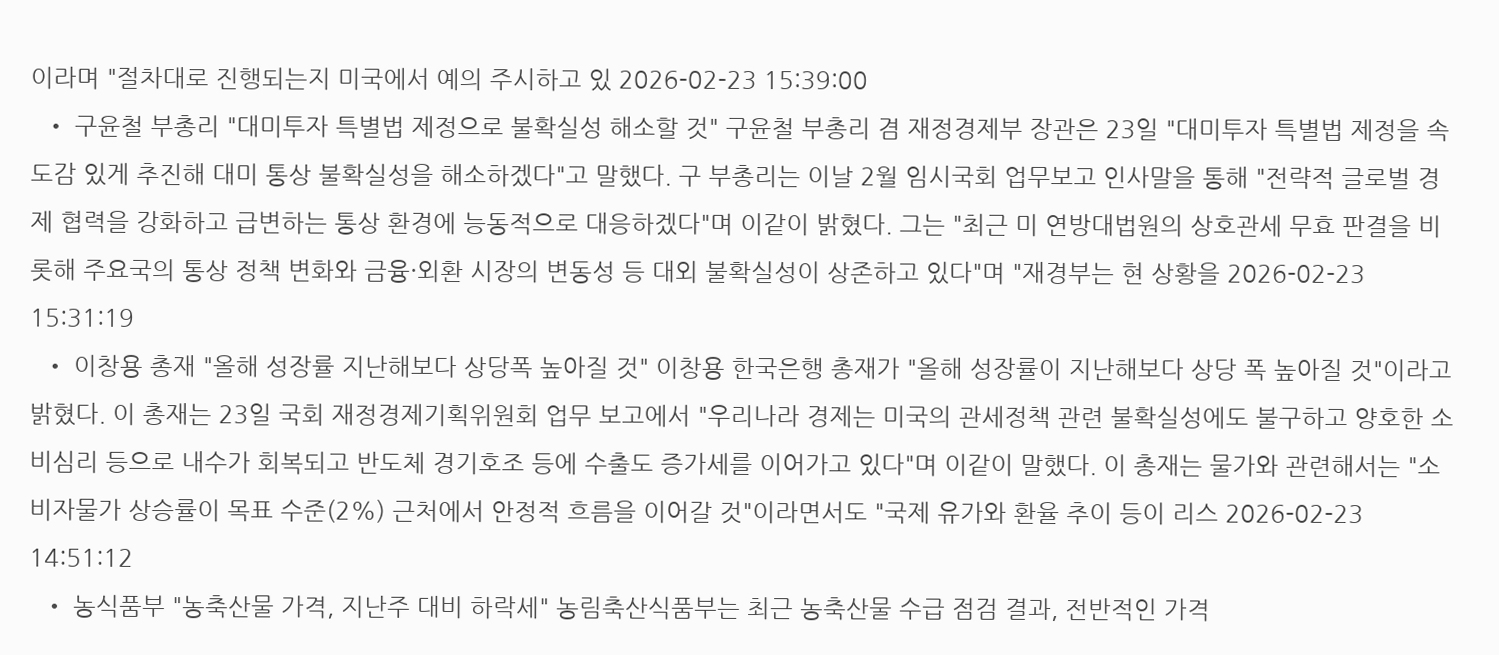이라며 "절차대로 진행되는지 미국에서 예의 주시하고 있 2026-02-23 15:39:00
  • 구윤철 부총리 "대미투자 특별법 제정으로 불확실성 해소할 것" 구윤철 부총리 겸 재정경제부 장관은 23일 "대미투자 특별법 제정을 속도감 있게 추진해 대미 통상 불확실성을 해소하겠다"고 말했다. 구 부총리는 이날 2월 임시국회 업무보고 인사말을 통해 "전략적 글로벌 경제 협력을 강화하고 급변하는 통상 환경에 능동적으로 대응하겠다"며 이같이 밝혔다. 그는 "최근 미 연방대법원의 상호관세 무효 판결을 비롯해 주요국의 통상 정책 변화와 금융·외환 시장의 변동성 등 대외 불확실성이 상존하고 있다"며 "재경부는 현 상황을 2026-02-23 15:31:19
  • 이창용 총재 "올해 성장률 지난해보다 상당폭 높아질 것" 이창용 한국은행 총재가 "올해 성장률이 지난해보다 상당 폭 높아질 것"이라고 밝혔다. 이 총재는 23일 국회 재정경제기획위원회 업무 보고에서 "우리나라 경제는 미국의 관세정책 관련 불확실성에도 불구하고 양호한 소비심리 등으로 내수가 회복되고 반도체 경기호조 등에 수출도 증가세를 이어가고 있다"며 이같이 말했다. 이 총재는 물가와 관련해서는 "소비자물가 상승률이 목표 수준(2%) 근처에서 안정적 흐름을 이어갈 것"이라면서도 "국제 유가와 환율 추이 등이 리스 2026-02-23 14:51:12
  • 농식품부 "농축산물 가격, 지난주 대비 하락세" 농림축산식품부는 최근 농축산물 수급 점검 결과, 전반적인 가격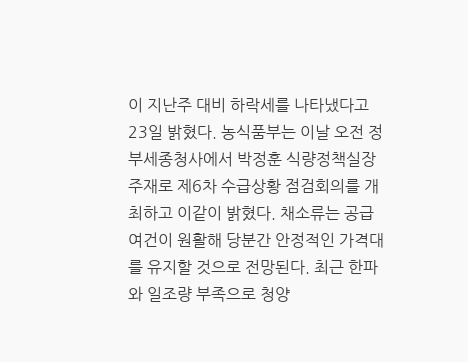이 지난주 대비 하락세를 나타냈다고 23일 밝혔다. 농식품부는 이날 오전 정부세종청사에서 박정훈 식량정책실장 주재로 제6차 수급상황 점검회의를 개최하고 이같이 밝혔다. 채소류는 공급 여건이 원활해 당분간 안정적인 가격대를 유지할 것으로 전망된다. 최근 한파와 일조량 부족으로 청양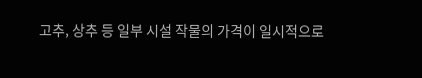고추, 상추 등 일부 시설 작물의 가격이 일시적으로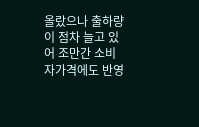올랐으나 출하량이 점차 늘고 있어 조만간 소비자가격에도 반영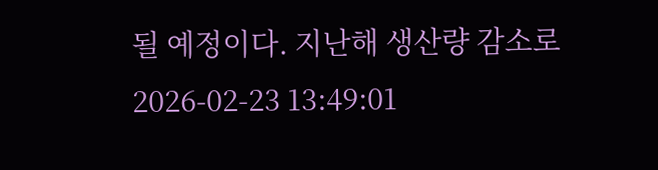될 예정이다. 지난해 생산량 감소로 2026-02-23 13:49:01